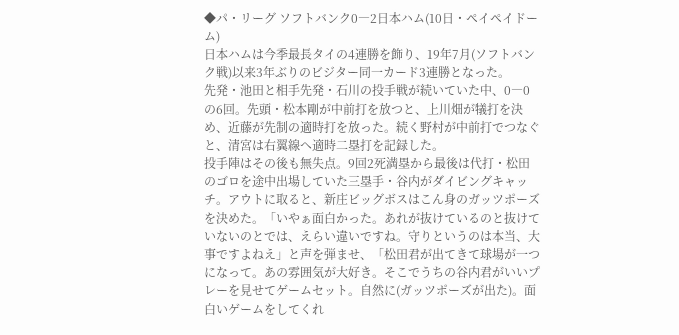◆パ・リーグ ソフトバンク0―2日本ハム(10日・ペイペイドーム)
日本ハムは今季最長タイの4連勝を飾り、19年7月(ソフトバンク戦)以来3年ぶりのビジター同一カード3連勝となった。
先発・池田と相手先発・石川の投手戦が続いていた中、0―0の6回。先頭・松本剛が中前打を放つと、上川畑が犠打を決め、近藤が先制の適時打を放った。続く野村が中前打でつなぐと、清宮は右翼線へ適時二塁打を記録した。
投手陣はその後も無失点。9回2死満塁から最後は代打・松田のゴロを途中出場していた三塁手・谷内がダイビングキャッチ。アウトに取ると、新庄ビッグボスはこん身のガッツポーズを決めた。「いやぁ面白かった。あれが抜けているのと抜けていないのとでは、えらい違いですね。守りというのは本当、大事ですよねえ」と声を弾ませ、「松田君が出てきて球場が一つになって。あの雰囲気が大好き。そこでうちの谷内君がいいプレーを見せてゲームセット。自然に(ガッツポーズが出た)。面白いゲームをしてくれ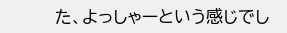た、よっしゃーという感じでし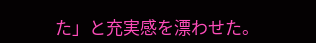た」と充実感を漂わせた。